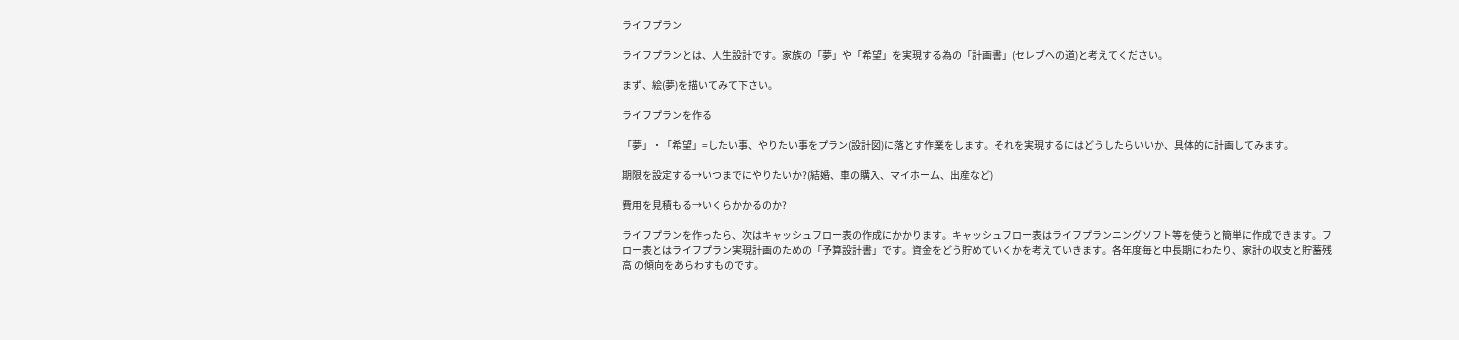ライフプラン

ライフプランとは、人生設計です。家族の「夢」や「希望」を実現する為の「計画書」(セレブへの道)と考えてください。

まず、絵(夢)を描いてみて下さい。

ライフプランを作る

「夢」・「希望」=したい事、やりたい事をプラン(設計図)に落とす作業をします。それを実現するにはどうしたらいいか、具体的に計画してみます。

期限を設定する→いつまでにやりたいか?(結婚、車の購入、マイホーム、出産など)

費用を見積もる→いくらかかるのか?

ライフプランを作ったら、次はキャッシュフロー表の作成にかかります。キャッシュフロー表はライフプランニングソフト等を使うと簡単に作成できます。フ ロー表とはライフプラン実現計画のための「予算設計書」です。資金をどう貯めていくかを考えていきます。各年度毎と中長期にわたり、家計の収支と貯蓄残高 の傾向をあらわすものです。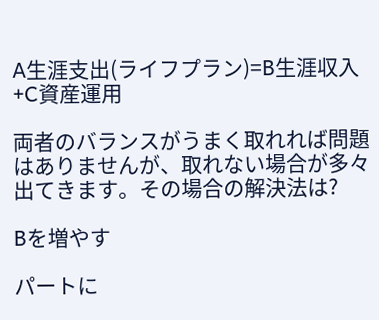A生涯支出(ライフプラン)=B生涯収入+C資産運用

両者のバランスがうまく取れれば問題はありませんが、取れない場合が多々出てきます。その場合の解決法は?

Bを増やす

パートに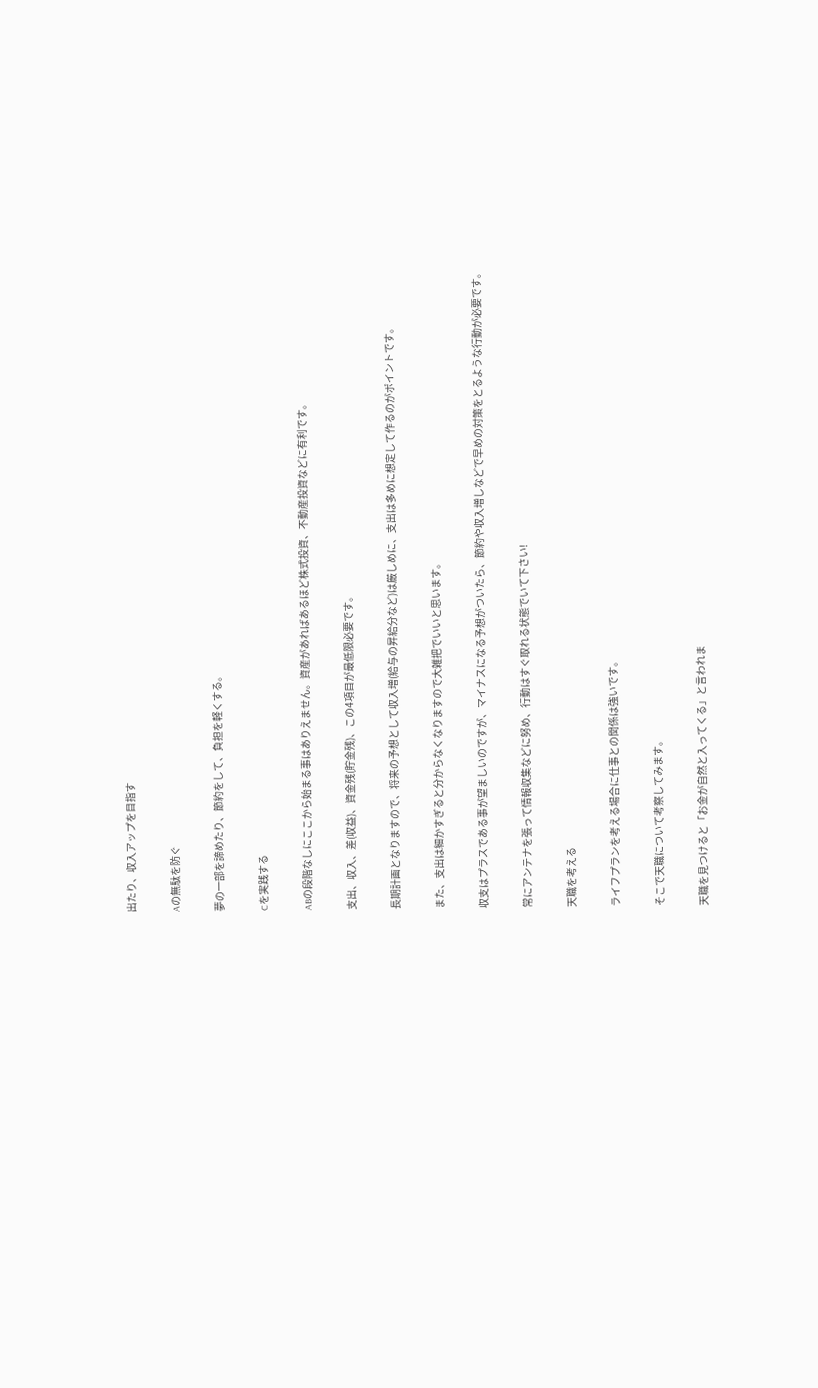出たり、収入アップを目指す

Aの無駄を防ぐ

夢の一部を諦めたり、節約をして、負担を軽くする。

Cを実践する

ABの段階なしにここから始まる事はありえません。資産があればあるほど株式投資、不動産投資などに有利です。

支出、収入、差(収益)、資金残(貯金残)、この4項目が最低限必要です。

長期計画となりますので、将来の予想として収入増(給与の昇給分など)は厳しめに、支出は多めに想定して作るのがポイントです。

また、支出は細かすぎると分からなくなりますので大雑把でいいと思います。

収支はプラスである事が望ましいのですが、マイナスになる予想がついたら、節約や収入増しなどで早めの対策をとるような行動が必要です。

常にアンテナを張って情報収集などに努め、行動はすぐ取れる状態でいて下さい!

天職を考える

ライフプランを考える場合に仕事との関係は強いです。

そこで天職について考察してみます。

天職を見つけると「お金が自然と入ってくる」と言われま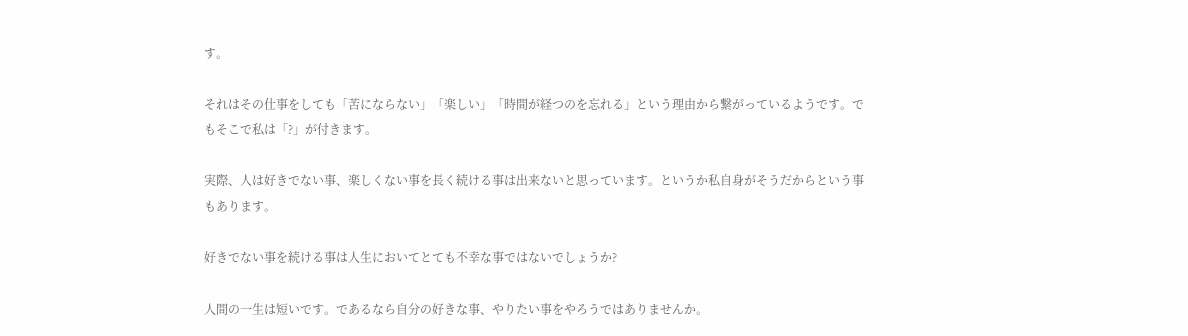す。

それはその仕事をしても「苦にならない」「楽しい」「時間が経つのを忘れる」という理由から繋がっているようです。でもそこで私は「?」が付きます。

実際、人は好きでない事、楽しくない事を長く続ける事は出来ないと思っています。というか私自身がそうだからという事もあります。

好きでない事を続ける事は人生においてとても不幸な事ではないでしょうか?

人間の一生は短いです。であるなら自分の好きな事、やりたい事をやろうではありませんか。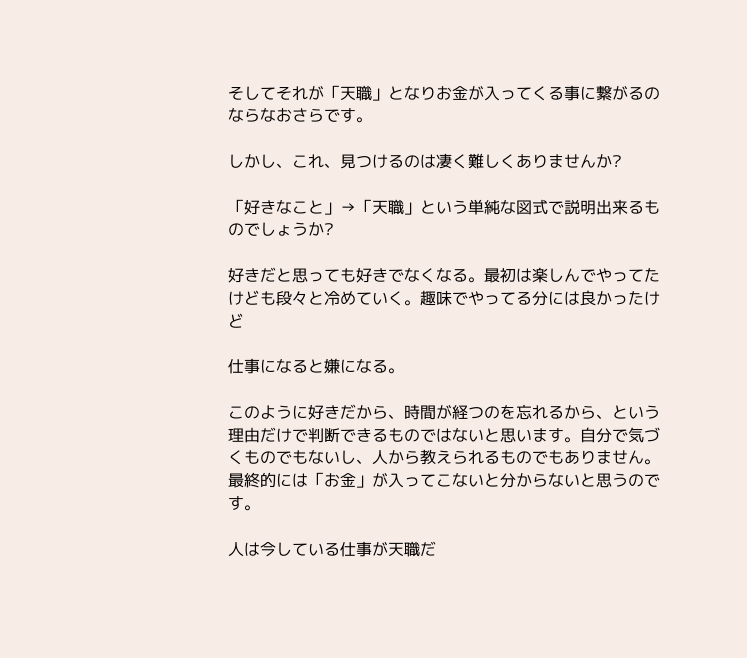そしてそれが「天職」となりお金が入ってくる事に繋がるのならなおさらです。

しかし、これ、見つけるのは凄く難しくありませんか?

「好きなこと」→「天職」という単純な図式で説明出来るものでしょうか?

好きだと思っても好きでなくなる。最初は楽しんでやってたけども段々と冷めていく。趣味でやってる分には良かったけど

仕事になると嫌になる。

このように好きだから、時間が経つのを忘れるから、という理由だけで判断できるものではないと思います。自分で気づくものでもないし、人から教えられるものでもありません。最終的には「お金」が入ってこないと分からないと思うのです。

人は今している仕事が天職だ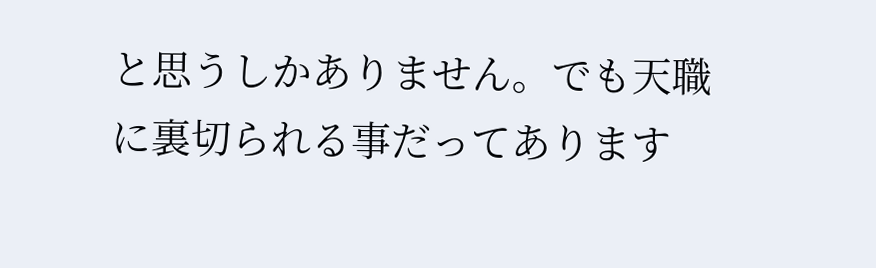と思うしかありません。でも天職に裏切られる事だってあります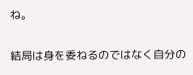ね。

結局は身を委ねるのではなく自分の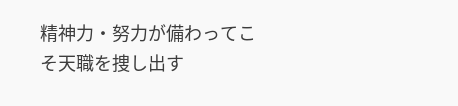精神力・努力が備わってこそ天職を捜し出す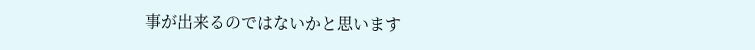事が出来るのではないかと思います